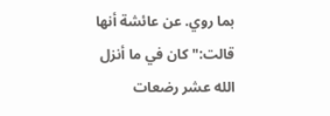بما روي. عن عائشة أنها قالت:"كان في ما أنزل الله عشر رضعات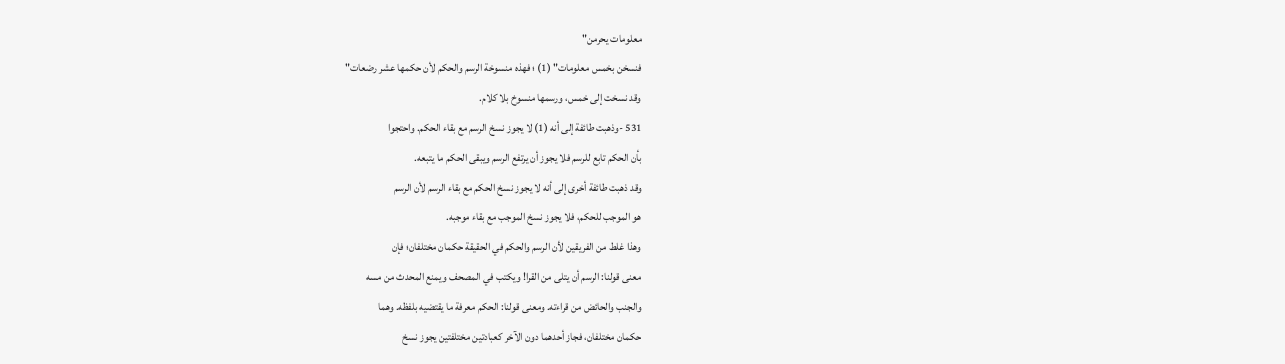معلومات يحرمن"
فنسخن بخمس معلومات" (1) ؛ فهذه منسوخة الرسم والحكم لأن حكمها عشر رضعات"
وقد نسخت إلى خمس، ورسمها منسوخ بلا كلام.
531 -وذهبت طائفة إلى أنه (1) لا يجوز نسخ الرسم مع بقاء الحكم. واحتجوا
بأن الحكم تابع للرسم فلا يجوز أن يرتفع الرسم ويبقى الحكم ما يتبعه.
وقد ذهبت طائفة أخرى إلى أنه لا يجوز نسخ الحكم مع بقاء الرسم لأن الرسم
هو الموجب للحكم، فلا يجوز نسخ الموجب مع بقاء موجبه.
وهذا غلط من الفريقين لأن الرسم والحكم في الحقيقة حكمان مختلفان؛ فإن
معنى قولنا: الرسم أن يتلى من القرا! ويكتب في المصحف ويمنع المحدث من مسه
والجنب والحائض من قراءته. ومعنى قولنا: الحكم معرفة ما يقتضيه بلفظه. وهما
حكمان مختلفان، فجاز أحدهما دون الآخر كعبادتين مختلفتين يجوز نسخ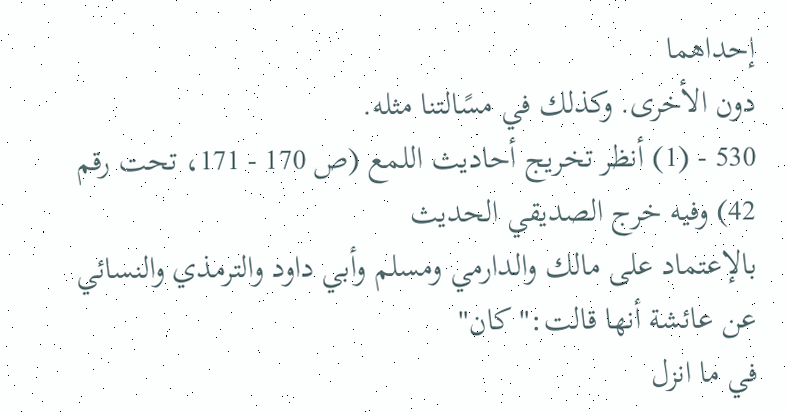إحداهما
دون الأخرى. وكذلك في مسًالتنا مثله.
530 - (1) أنظر تخريج أحاديث اللمع (ص 170 - 171، تحت رقم 42) وفيه خرج الصديقي الحديث
بالإعتماد على مالك والدارمي ومسلم وأبي داود والترمذي والنسائي عن عائشة أنها قالت:"كان"
في ما انزل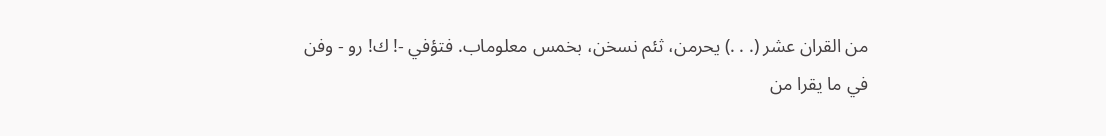من القران عشر (. . .) يحرمن، ثئم نسخن، بخمس معلوماب. فتؤفي -! ك! رو - وفن
في ما يقرا من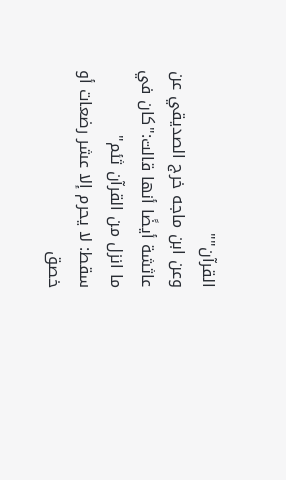القرآن""
وعن ابن ماجه خرج الصديقي عن عاثشة أيضًا أنها قالت:"كان في ما انزل من القرآن ثئم"
سقط: لا يحرم إلا عشر رضعات أو خصق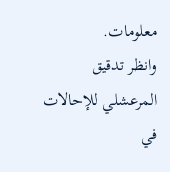معلومات.
وانظر تدقيق المرعشلي للإحالات في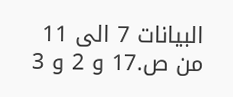البيانات 7 الى 11 من ص.17 و 2 و 3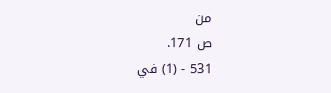من
ص 171.
531 - (1) في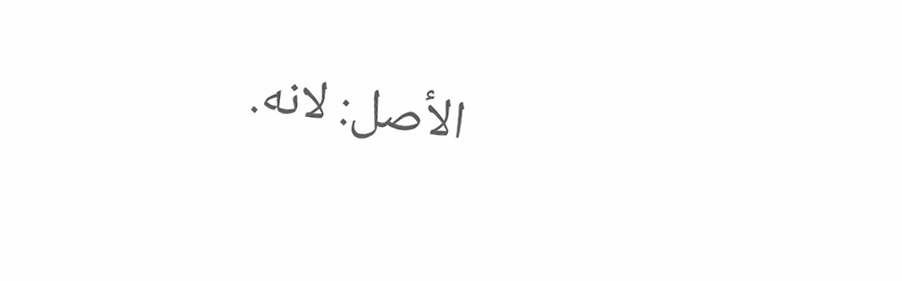الأصل: لانه.